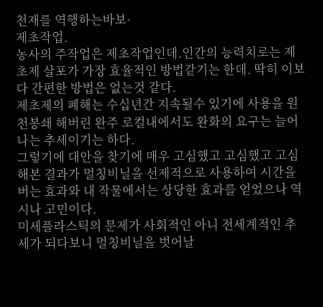천재를 역행하는바보·
제초작업.
농사의 주작업은 제초작업인데.인간의 능력치로는 제초제 살포가 가장 효율적인 방법같기는 한데. 딱히 이보다 간편한 방법은 없는것 같다.
제초제의 폐해는 수십년간 지속될수 있기에 사용을 원천봉쇄 해버린 완주 로컬내에서도 완화의 요구는 늘어나는 추세이기는 하다.
그렇기에 대안을 찾기에 매우 고심했고 고심했고 고심해본 결과가 멀칭비닐을 선제적으로 사용하여 시간을 버는 효과와 내 작물에서는 상당한 효과를 얻었으나 역시나 고민이다.
미세플라스틱의 문제가 사회적인 아니 전세계적인 추세가 되다보니 멀칭비닐을 벗어날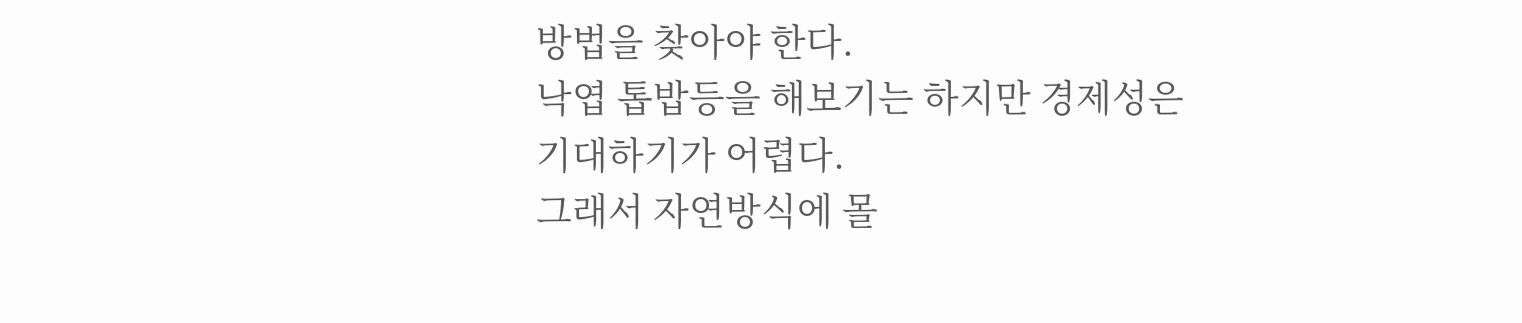방법을 찾아야 한다.
낙엽 톱밥등을 해보기는 하지만 경제성은 기대하기가 어렵다.
그래서 자연방식에 몰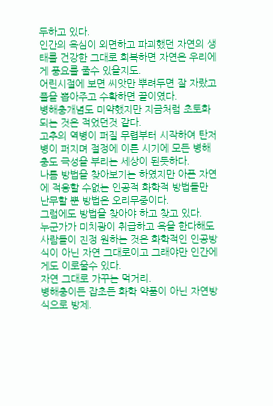두하고 있다.
인간의 욕심이 외면하고 파괴했던 자연의 생태를 건강한 그대로 회복하면 자연은 우리에게 풍요를 줄수 있을지도.
어린시절에 보면 씨앗만 뿌려두면 잘 자랐고 풀을 뽑아주고 수확하면 끝이였다.
병해충개념도 미약했지만 지금처럼 초토화 되는 것은 적었던것 같다.
고추의 역병이 퍼질 무렵부터 시작하여 탄저병이 퍼지며 절정에 이른 시기에 모든 병해충도 극성을 부리는 세상이 된듯하다.
나름 방법을 찾아보기는 하였지만 아픈 자연에 적응할 수없는 인공적 화학적 방법들만 난무할 뿐 방법은 오리무중이다.
그럼에도 방법을 찾아야 하고 찾고 있다.
누군가가 미치광이 취급하고 욕을 한다해도
사람들이 진정 원하는 것은 화학적인 인공방식이 아닌 자연 그대로이고 그래야만 인간에게도 이로울수 있다.
자연 그대로 가꾸는 먹거리.
병해충이든 잡초든 화학 약품이 아닌 자연방식으로 방제.